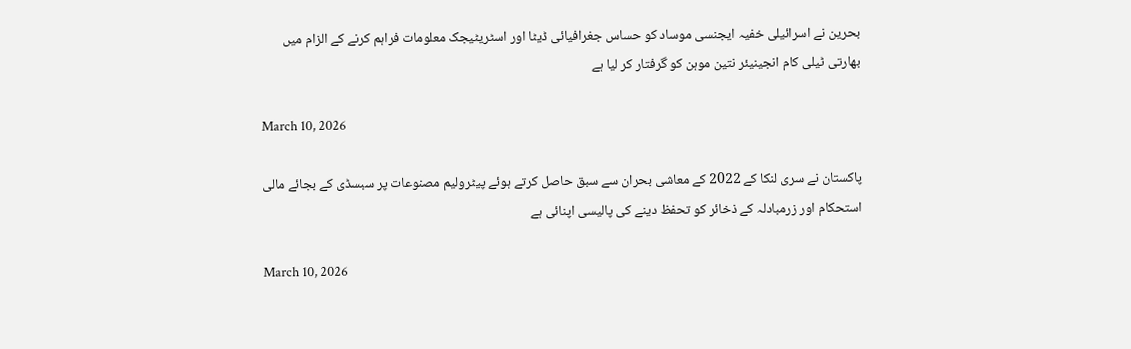بحرین نے اسرائیلی خفیہ ایجنسی موساد کو حساس جغرافیائی ڈیٹا اور اسٹریٹیجک معلومات فراہم کرنے کے الزام میں بھارتی ٹیلی کام انجینیئر نتین موہن کو گرفتار کر لیا ہے

March 10, 2026

پاکستان نے سری لنکا کے 2022 کے معاشی بحران سے سبق حاصل کرتے ہوئے پیٹرولیم مصنوعات پر سبسڈی کے بجائے مالی استحکام اور زرمبادلہ کے ذخائر کو تحفظ دینے کی پالیسی اپنائی ہے

March 10, 2026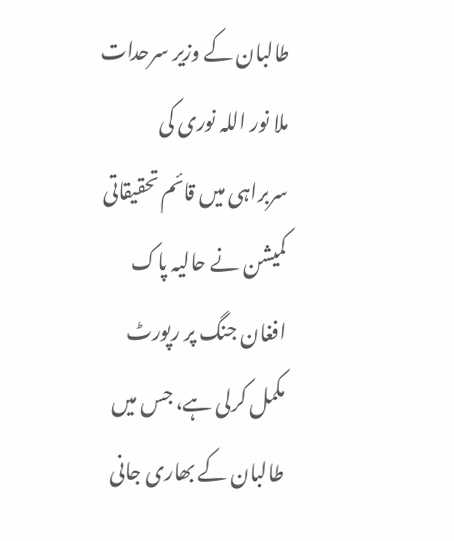طالبان کے وزیر سرحدات ملا نور اللہ نوری کی سربراہی میں قائم تحقیقاتی کمیشن نے حالیہ پاک افغان جنگ پر رپورٹ مکمل کرلی ہے، جس میں طالبان کے بھاری جانی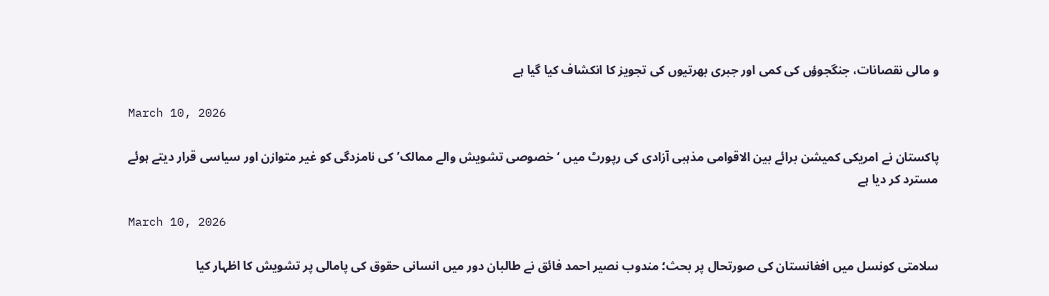و مالی نقصانات، جنگجوؤں کی کمی اور جبری بھرتیوں کی تجویز کا انکشاف کیا گیا ہے

March 10, 2026

پاکستان نے امریکی کمیشن برائے بین الاقوامی مذہبی آزادی کی رپورٹ میں ‘خصوصی تشویش والے ممالک’ کی نامزدگی کو غیر متوازن اور سیاسی قرار دیتے ہوئے مسترد کر دیا ہے

March 10, 2026

سلامتی کونسل میں افغانستان کی صورتحال پر بحث؛ مندوب نصیر احمد فائق نے طالبان دور میں انسانی حقوق کی پامالی پر تشویش کا اظہار کیا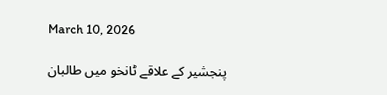March 10, 2026

پنجشیر کے علاقے ٹانخو میں طالبان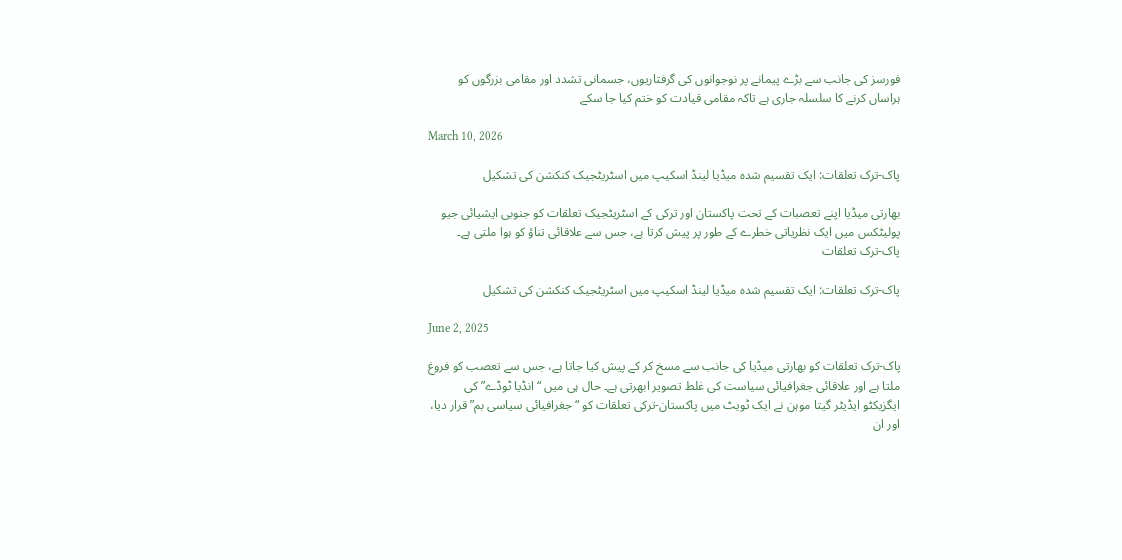فورسز کی جانب سے بڑے پیمانے پر نوجوانوں کی گرفتاریوں، جسمانی تشدد اور مقامی بزرگوں کو ہراساں کرنے کا سلسلہ جاری ہے تاکہ مقامی قیادت کو ختم کیا جا سکے

March 10, 2026

پاک-ترک تعلقات: ایک تقسیم شدہ میڈیا لینڈ اسکیپ میں اسٹریٹجیک کنکشن کی تشکیل

بھارتی میڈیا اپنے تعصبات کے تحت پاکستان اور ترکی کے اسٹریٹجیک تعلقات کو جنوبی ایشیائی جیو پولیٹکس میں ایک نظریاتی خطرے کے طور پر پیش کرتا ہے، جس سے علاقائی تناؤ کو ہوا ملتی ہے۔
پاک-ترک تعلقات

پاک-ترک تعلقات: ایک تقسیم شدہ میڈیا لینڈ اسکیپ میں اسٹریٹجیک کنکشن کی تشکیل

June 2, 2025

پاک-ترک تعلقات کو بھارتی میڈیا کی جانب سے مسخ کر کے پیش کیا جاتا ہے، جس سے تعصب کو فروغ ملتا ہے اور علاقائی جغرافیائی سیاست کی غلط تصویر ابھرتی ہے۔ حال ہی میں “انڈیا ٹوڈے” کی ایگزیکٹو ایڈیٹر گیتا موہن نے ایک ٹویٹ میں پاکستان-ترکی تعلقات کو “جغرافیائی سیاسی بم” قرار دیا، اور ان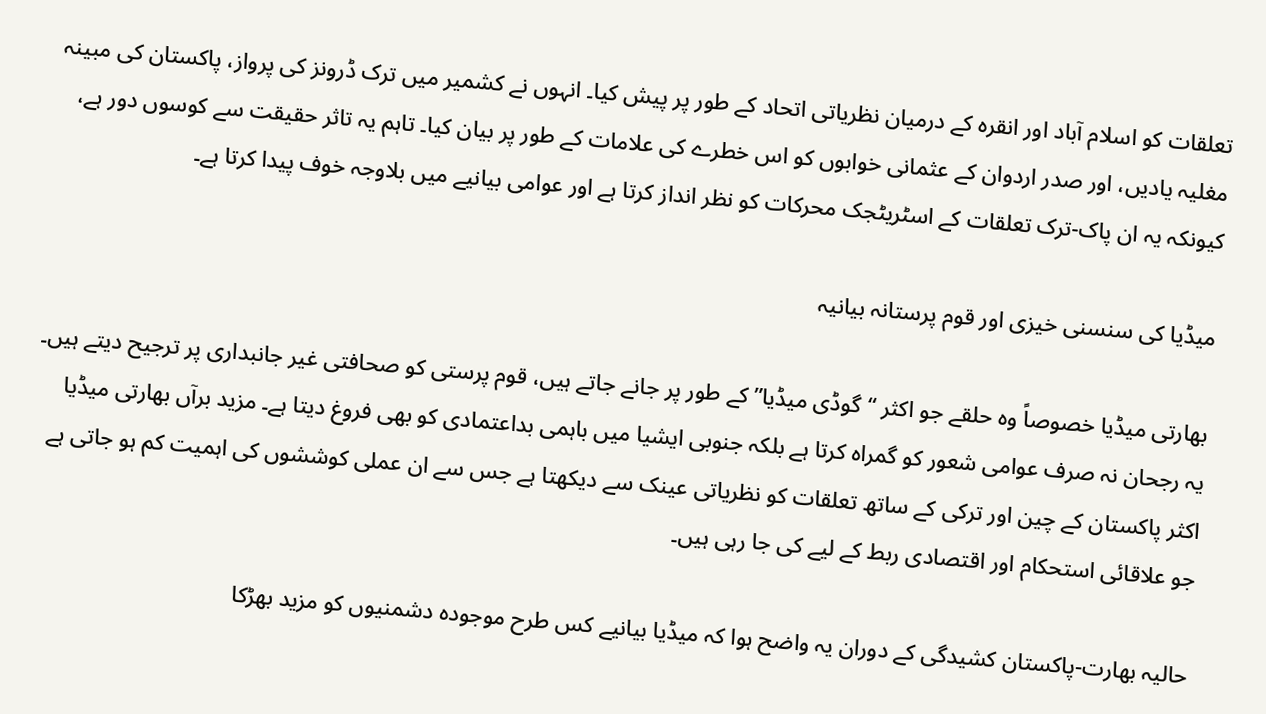تعلقات کو اسلام آباد اور انقرہ کے درمیان نظریاتی اتحاد کے طور پر پیش کیا۔ انہوں نے کشمیر میں ترک ڈرونز کی پرواز، پاکستان کی مبینہ مغلیہ یادیں، اور صدر اردوان کے عثمانی خوابوں کو اس خطرے کی علامات کے طور پر بیان کیا۔ تاہم یہ تاثر حقیقت سے کوسوں دور ہے، کیونکہ یہ ان پاک-ترک تعلقات کے اسٹریٹجک محرکات کو نظر انداز کرتا ہے اور عوامی بیانیے میں بلاوجہ خوف پیدا کرتا ہے۔

میڈیا کی سنسنی خیزی اور قوم پرستانہ بیانیہ

بھارتی میڈیا خصوصاً وہ حلقے جو اکثر “گوڈی میڈیا” کے طور پر جانے جاتے ہیں، قوم پرستی کو صحافتی غیر جانبداری پر ترجیح دیتے ہیں۔ یہ رجحان نہ صرف عوامی شعور کو گمراہ کرتا ہے بلکہ جنوبی ایشیا میں باہمی بداعتمادی کو بھی فروغ دیتا ہے۔ مزید برآں بھارتی میڈیا اکثر پاکستان کے چین اور ترکی کے ساتھ تعلقات کو نظریاتی عینک سے دیکھتا ہے جس سے ان عملی کوششوں کی اہمیت کم ہو جاتی ہے جو علاقائی استحکام اور اقتصادی ربط کے لیے کی جا رہی ہیں۔

حالیہ بھارت-پاکستان کشیدگی کے دوران یہ واضح ہوا کہ میڈیا بیانیے کس طرح موجودہ دشمنیوں کو مزید بھڑکا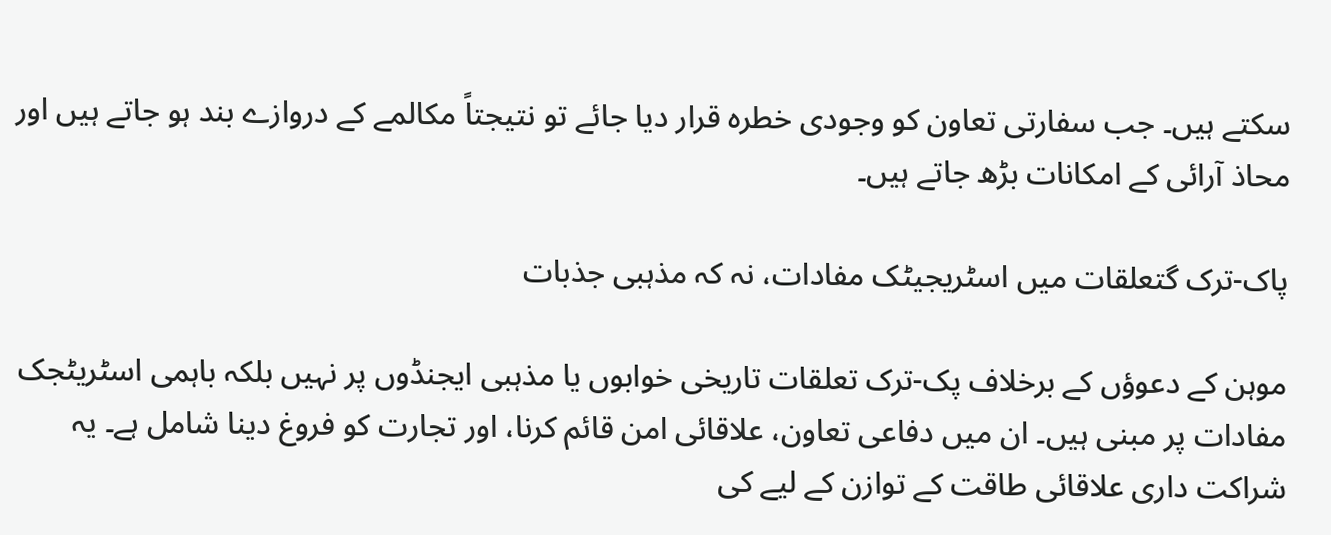سکتے ہیں۔ جب سفارتی تعاون کو وجودی خطرہ قرار دیا جائے تو نتیجتاً مکالمے کے دروازے بند ہو جاتے ہیں اور محاذ آرائی کے امکانات بڑھ جاتے ہیں۔

پاک-ترک گتعلقات میں اسٹریجیٹک مفادات، نہ کہ مذہبی جذبات

موہن کے دعوؤں کے برخلاف پک-ترک تعلقات تاریخی خوابوں یا مذہبی ایجنڈوں پر نہیں بلکہ باہمی اسٹریٹجک مفادات پر مبنی ہیں۔ ان میں دفاعی تعاون، علاقائی امن قائم کرنا، اور تجارت کو فروغ دینا شامل ہے۔ یہ شراکت داری علاقائی طاقت کے توازن کے لیے کی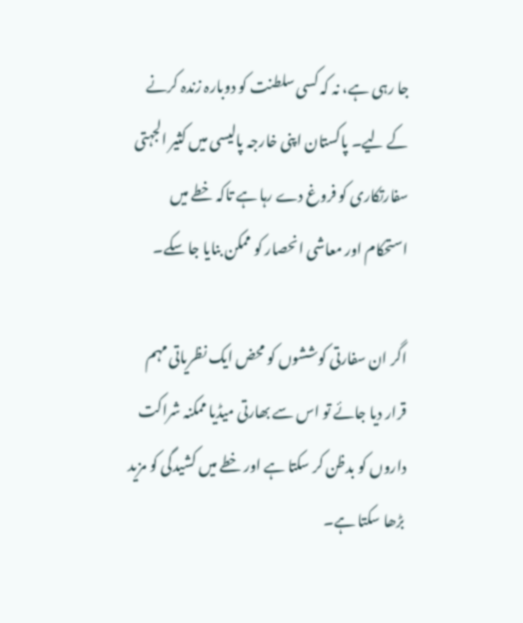جا رہی ہے، نہ کہ کسی سلطنت کو دوبارہ زندہ کرنے کے لیے۔ پاکستان اپنی خارجہ پالیسی میں کثیر الجہتی سفارتکاری کو فروغ دے رہا ہے تاکہ خطے میں استحکام اور معاشی انحصار کو ممکن بنایا جا سکے۔

اگر ان سفارتی کوششوں کو محض ایک نظریاتی مہم قرار دیا جائے تو اس سے بھارتی میڈیا ممکنہ شراکت داروں کو بدظن کر سکتا ہے اور خطے میں کشیدگی کو مزید بڑھا سکتا ہے۔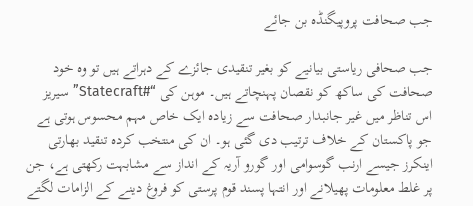جب صحافت پروپیگنڈہ بن جائے

جب صحافی ریاستی بیانیے کو بغیر تنقیدی جائزے کے دہراتے ہیں تو وہ خود صحافت کی ساکھ کو نقصان پہنچاتے ہیں۔ موہن کی “#Statecraft” سیریز اس تناظر میں غیر جانبدار صحافت سے زیادہ ایک خاص مہم محسوس ہوتی ہے جو پاکستان کے خلاف ترتیب دی گئی ہو۔ ان کی منتخب کردہ تنقید بھارتی اینکرز جیسے ارنب گوسوامی اور گورو آریہ کے انداز سے مشابہت رکھتی ہے، جن پر غلط معلومات پھیلانے اور انتہا پسند قوم پرستی کو فروغ دینے کے الزامات لگتے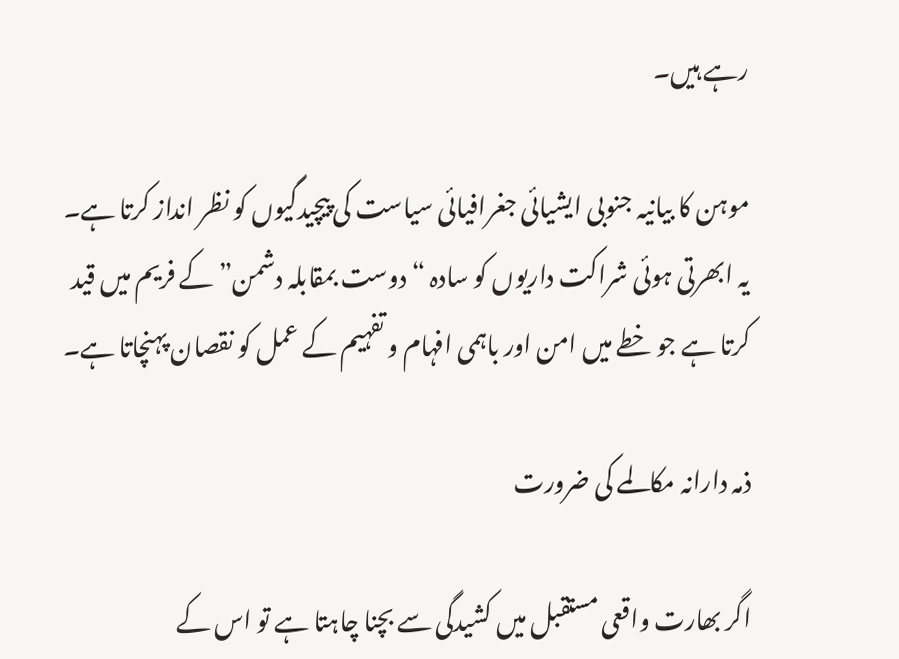رہے ہیں۔

موہن کا بیانیہ جنوبی ایشیائی جغرافیائی سیاست کی پیچیدگیوں کو نظر انداز کرتا ہے۔ یہ ابھرتی ہوئی شراکت داریوں کو سادہ “دوست بمقابلہ دشمن” کے فریم میں قید کرتا ہے جو خطے میں امن اور باہمی افہام و تفہیم کے عمل کو نقصان پہنچاتا ہے۔

ذمہ دارانہ مکالمے کی ضرورت

اگر بھارت واقعی مستقبل میں کشیدگی سے بچنا چاہتا ہے تو اس کے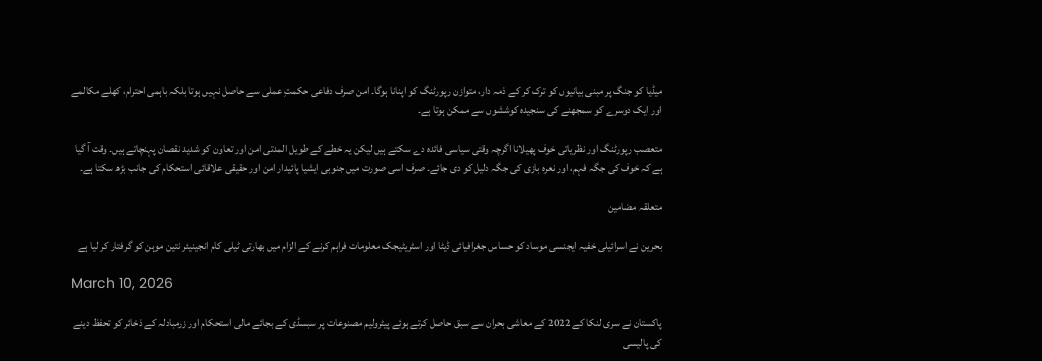میڈیا کو جنگ پر مبنی بیانیوں کو ترک کر کے ذمہ دار، متوازن رپورٹنگ کو اپنانا ہوگا۔ امن صرف دفاعی حکمتِ عملی سے حاصل نہیں ہوتا بلکہ باہمی احترام، کھلے مکالمے اور ایک دوسرے کو سمجھنے کی سنجیدہ کوششوں سے ممکن ہوتا ہے۔

متعصب رپورٹنگ اور نظریاتی خوف پھیلانا اگرچہ وقتی سیاسی فائدہ دے سکتے ہیں لیکن یہ خطے کے طویل المدتی امن اور تعاون کو شدید نقصان پہنچاتے ہیں۔ وقت آ گیا ہے کہ خوف کی جگہ فہم، اور نعرہ بازی کی جگہ دلیل کو دی جائے۔ صرف اسی صورت میں جنوبی ایشیا پائیدار امن اور حقیقی علاقائی استحکام کی جانب بڑھ سکتا ہے۔

متعلقہ مضامین

بحرین نے اسرائیلی خفیہ ایجنسی موساد کو حساس جغرافیائی ڈیٹا اور اسٹریٹیجک معلومات فراہم کرنے کے الزام میں بھارتی ٹیلی کام انجینیئر نتین موہن کو گرفتار کر لیا ہے

March 10, 2026

پاکستان نے سری لنکا کے 2022 کے معاشی بحران سے سبق حاصل کرتے ہوئے پیٹرولیم مصنوعات پر سبسڈی کے بجائے مالی استحکام اور زرمبادلہ کے ذخائر کو تحفظ دینے کی پالیسی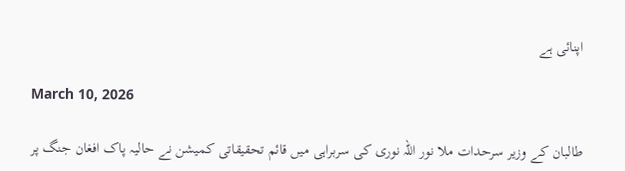اپنائی ہے

March 10, 2026

طالبان کے وزیر سرحدات ملا نور اللہ نوری کی سربراہی میں قائم تحقیقاتی کمیشن نے حالیہ پاک افغان جنگ پر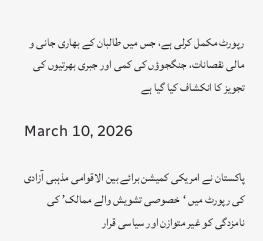رپورٹ مکمل کرلی ہے، جس میں طالبان کے بھاری جانی و مالی نقصانات، جنگجوؤں کی کمی اور جبری بھرتیوں کی تجویز کا انکشاف کیا گیا ہے

March 10, 2026

پاکستان نے امریکی کمیشن برائے بین الاقوامی مذہبی آزادی کی رپورٹ میں ‘خصوصی تشویش والے ممالک’ کی نامزدگی کو غیر متوازن اور سیاسی قرار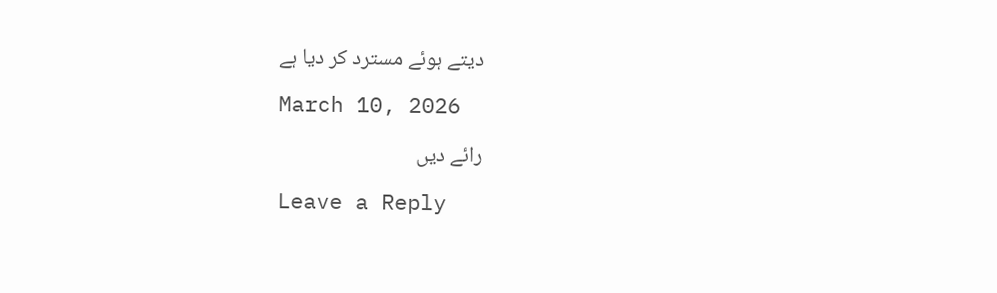دیتے ہوئے مسترد کر دیا ہے

March 10, 2026

رائے دیں

Leave a Reply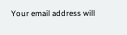Your email address will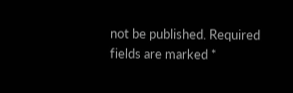not be published. Required fields are marked *